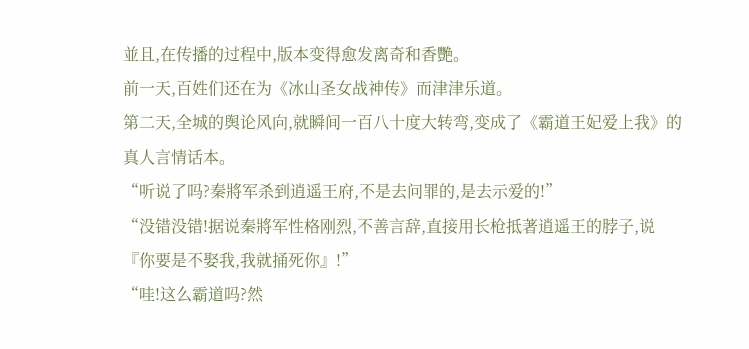並且,在传播的过程中,版本变得愈发离奇和香艷。
前一天,百姓们还在为《冰山圣女战神传》而津津乐道。
第二天,全城的舆论风向,就瞬间一百八十度大转弯,变成了《霸道王妃爱上我》的真人言情话本。
“听说了吗?秦將军杀到逍遥王府,不是去问罪的,是去示爱的!”
“没错没错!据说秦將军性格刚烈,不善言辞,直接用长枪抵著逍遥王的脖子,说『你要是不娶我,我就捅死你』!”
“哇!这么霸道吗?然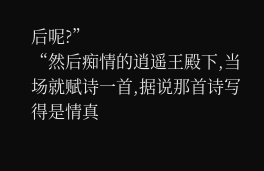后呢?”
“然后痴情的逍遥王殿下,当场就赋诗一首,据说那首诗写得是情真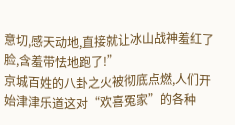意切,感天动地,直接就让冰山战神羞红了脸,含羞带怯地跑了!”
京城百姓的八卦之火被彻底点燃,人们开始津津乐道这对“欢喜冤家”的各种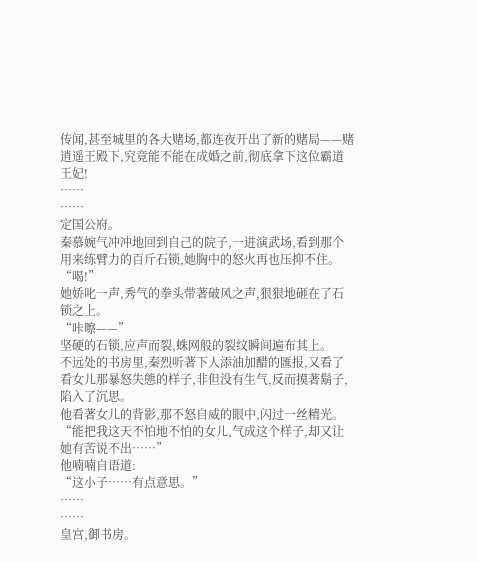传闻,甚至城里的各大赌场,都连夜开出了新的赌局——赌逍遥王殿下,究竟能不能在成婚之前,彻底拿下这位霸道王妃!
……
……
定国公府。
秦慕婉气冲冲地回到自己的院子,一进演武场,看到那个用来练臂力的百斤石锁,她胸中的怒火再也压抑不住。
“喝!”
她娇叱一声,秀气的拳头带著破风之声,狠狠地砸在了石锁之上。
“咔嚓——”
坚硬的石锁,应声而裂,蛛网般的裂纹瞬间遍布其上。
不远处的书房里,秦烈听著下人添油加醋的匯报,又看了看女儿那暴怒失態的样子,非但没有生气,反而摸著鬍子,陷入了沉思。
他看著女儿的背影,那不怒自威的眼中,闪过一丝精光。
“能把我这天不怕地不怕的女儿,气成这个样子,却又让她有苦说不出……”
他喃喃自语道:
“这小子……有点意思。”
……
……
皇宫,御书房。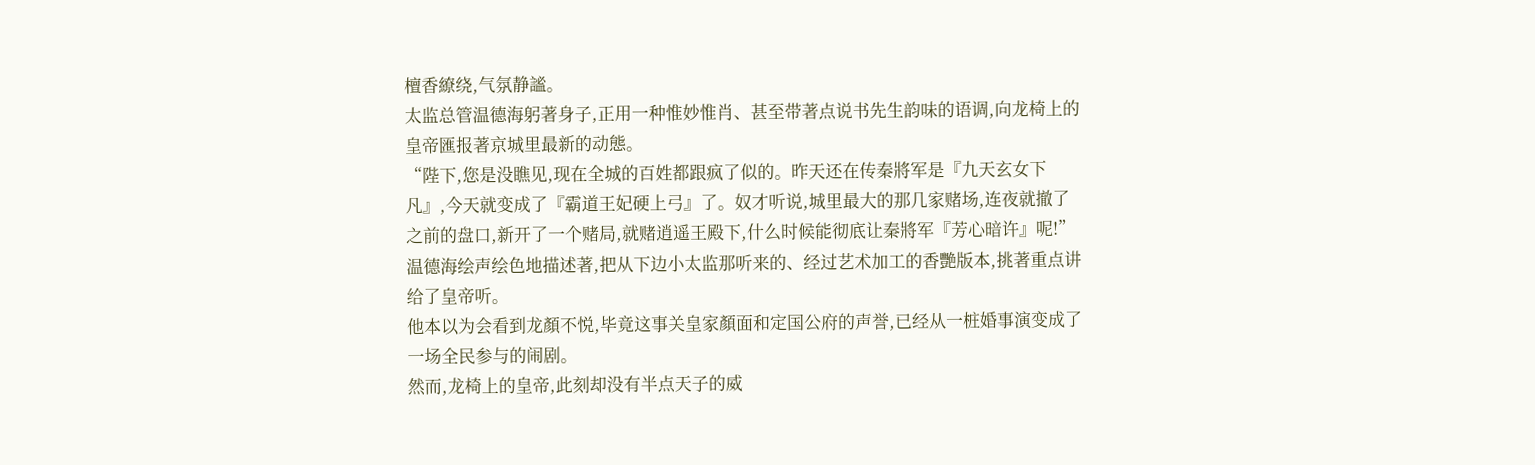檀香繚绕,气氛静謐。
太监总管温德海躬著身子,正用一种惟妙惟肖、甚至带著点说书先生韵味的语调,向龙椅上的皇帝匯报著京城里最新的动態。
“陛下,您是没瞧见,现在全城的百姓都跟疯了似的。昨天还在传秦將军是『九天玄女下凡』,今天就变成了『霸道王妃硬上弓』了。奴才听说,城里最大的那几家赌场,连夜就撤了之前的盘口,新开了一个赌局,就赌逍遥王殿下,什么时候能彻底让秦將军『芳心暗许』呢!”
温德海绘声绘色地描述著,把从下边小太监那听来的、经过艺术加工的香艷版本,挑著重点讲给了皇帝听。
他本以为会看到龙顏不悦,毕竟这事关皇家顏面和定国公府的声誉,已经从一桩婚事演变成了一场全民参与的闹剧。
然而,龙椅上的皇帝,此刻却没有半点天子的威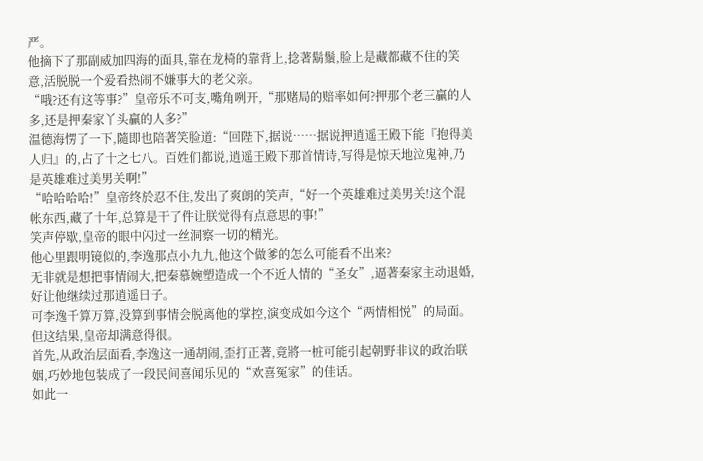严。
他摘下了那副威加四海的面具,靠在龙椅的靠背上,捻著鬍鬚,脸上是藏都藏不住的笑意,活脱脱一个爱看热闹不嫌事大的老父亲。
“哦?还有这等事?”皇帝乐不可支,嘴角咧开,“那赌局的赔率如何?押那个老三贏的人多,还是押秦家丫头贏的人多?”
温德海愣了一下,隨即也陪著笑脸道:“回陛下,据说……据说押逍遥王殿下能『抱得美人归』的,占了十之七八。百姓们都说,逍遥王殿下那首情诗,写得是惊天地泣鬼神,乃是英雄难过美男关啊!”
“哈哈哈哈!”皇帝终於忍不住,发出了爽朗的笑声,“好一个英雄难过美男关!这个混帐东西,藏了十年,总算是干了件让朕觉得有点意思的事!”
笑声停歇,皇帝的眼中闪过一丝洞察一切的精光。
他心里跟明镜似的,李逸那点小九九,他这个做爹的怎么可能看不出来?
无非就是想把事情闹大,把秦慕婉塑造成一个不近人情的“圣女”,逼著秦家主动退婚,好让他继续过那逍遥日子。
可李逸千算万算,没算到事情会脱离他的掌控,演变成如今这个“两情相悦”的局面。
但这结果,皇帝却满意得很。
首先,从政治层面看,李逸这一通胡闹,歪打正著,竟將一桩可能引起朝野非议的政治联姻,巧妙地包装成了一段民间喜闻乐见的“欢喜冤家”的佳话。
如此一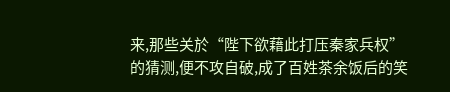来,那些关於“陛下欲藉此打压秦家兵权”的猜测,便不攻自破,成了百姓茶余饭后的笑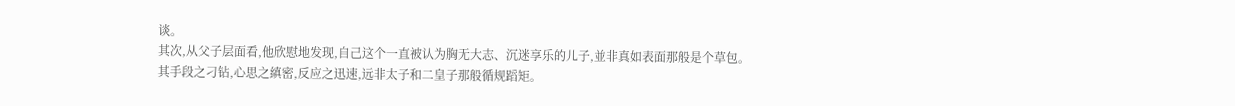谈。
其次,从父子层面看,他欣慰地发现,自己这个一直被认为胸无大志、沉迷享乐的儿子,並非真如表面那般是个草包。
其手段之刁钻,心思之縝密,反应之迅速,远非太子和二皇子那般循规蹈矩。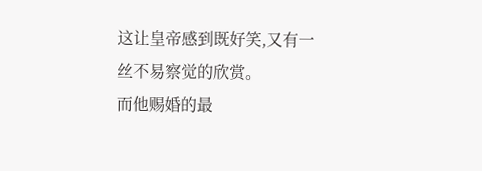这让皇帝感到既好笑,又有一丝不易察觉的欣赏。
而他赐婚的最